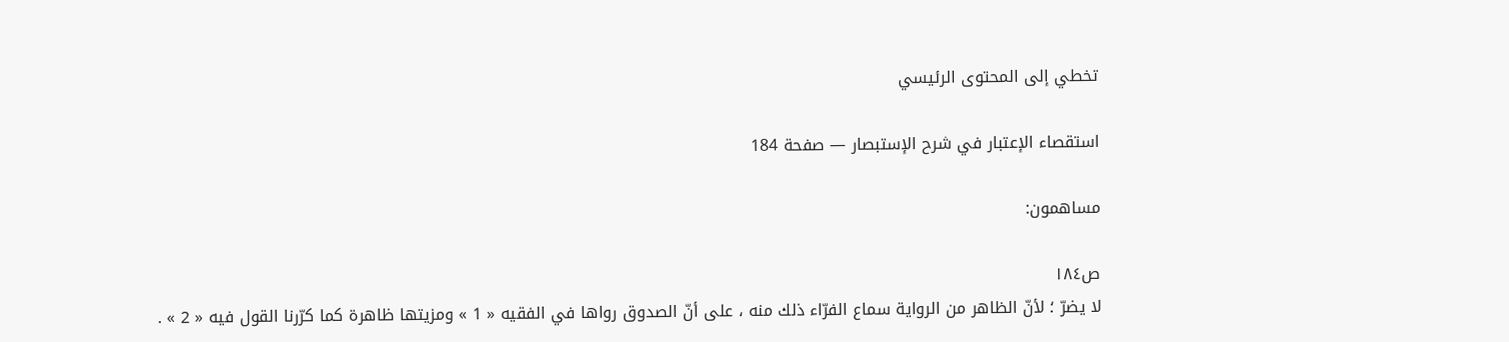تخطي إلى المحتوى الرئيسي

استقصاء الإعتبار في شرح الإستبصار — صفحة 184

مساهمون:

ص١٨٤
لا يضرّ ؛ لأنّ الظاهر من الرواية سماع الفرّاء ذلك منه ، على أنّ الصدوق رواها في الفقيه « 1 » ومزيتها ظاهرة كما كرّرنا القول فيه « 2 » .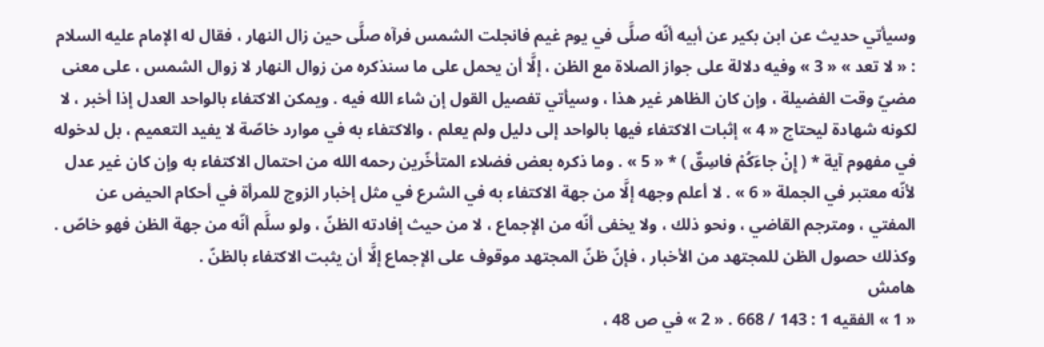وسيأتي حديث عن ابن بكير عن أبيه أنّه صلَّى في يوم غيم فانجلت الشمس فرآه صلَّى حين زال النهار ، فقال له الإمام عليه السلام : « لا تعد » « 3 » وفيه دلالة على جواز الصلاة مع الظن ، إلَّا أن يحمل على ما سنذكره من زوال النهار لا زوال الشمس ، على معنى مضيّ وقت الفضيلة ، وإن كان الظاهر غير هذا ، وسيأتي تفصيل القول إن شاء الله فيه . ويمكن الاكتفاء بالواحد العدل إذا أخبر ، لا لكونه شهادة ليحتاج « 4 » إثبات الاكتفاء فيها بالواحد إلى دليل ولم يعلم ، والاكتفاء به في موارد خاصّة لا يفيد التعميم ، بل لدخوله في مفهوم آية * ( إِنْ جاءَكُمْ فاسِقٌ ) * « 5 » . وما ذكره بعض فضلاء المتأخّرين رحمه الله من احتمال الاكتفاء به وإن كان غير عدل لأنّه معتبر في الجملة « 6 » . لا أعلم وجهه إلَّا من جهة الاكتفاء به في الشرع في مثل إخبار الزوج للمرأة في أحكام الحيض عن المفتي ، ومترجم القاضي ، ونحو ذلك ، ولا يخفى أنّه من الإجماع ، لا من حيث إفادته الظنّ ، ولو سلَّم أنّه من جهة الظن فهو خاصّ . وكذلك حصول الظن للمجتهد من الأخبار ، فإنّ ظنّ المجتهد موقوف على الإجماع إلَّا أن يثبت الاكتفاء بالظنّ .
هامش
« 1 » الفقيه 1 : 143 / 668 . « 2 » في ص 48 ،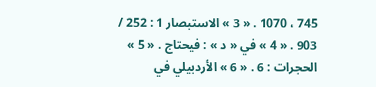745 ، 1070 . « 3 » الاستبصار 1 : 252 / 903 . « 4 » في « د » : فيحتاج . « 5 » الحجرات : 6 . « 6 » الأردبيلي في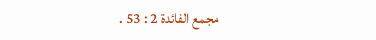مجمع الفائدة 2 : 53 .